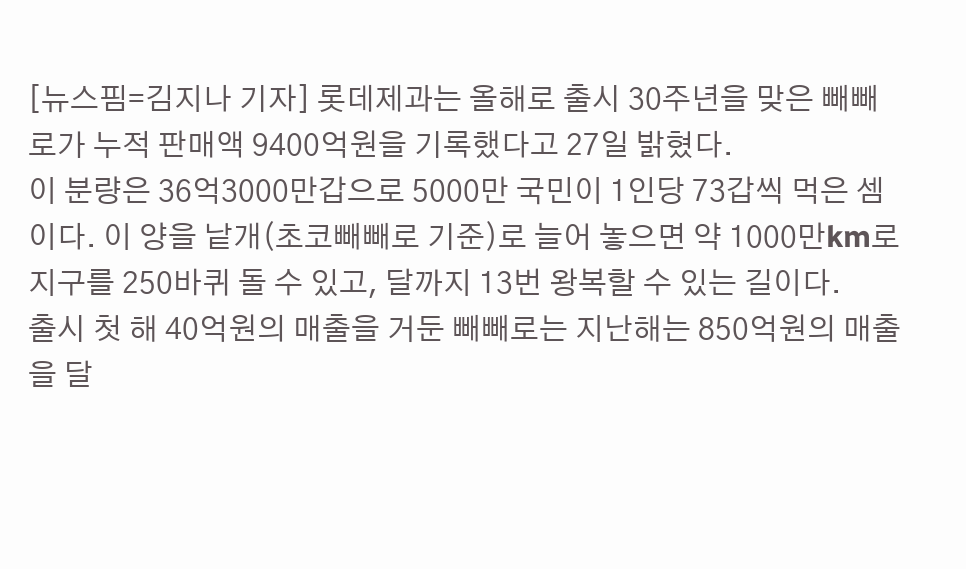[뉴스핌=김지나 기자] 롯데제과는 올해로 출시 30주년을 맞은 빼빼로가 누적 판매액 9400억원을 기록했다고 27일 밝혔다.
이 분량은 36억3000만갑으로 5000만 국민이 1인당 73갑씩 먹은 셈이다. 이 양을 낱개(초코빼빼로 기준)로 늘어 놓으면 약 1000만km로 지구를 250바퀴 돌 수 있고, 달까지 13번 왕복할 수 있는 길이다.
출시 첫 해 40억원의 매출을 거둔 빼빼로는 지난해는 850억원의 매출을 달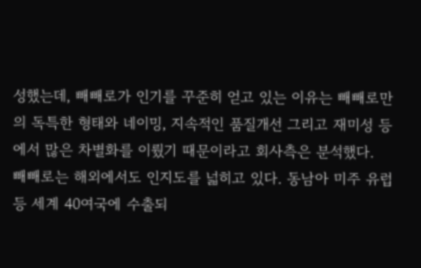성했는데, 빼빼로가 인기를 꾸준히 얻고 있는 이유는 빼빼로만의 독특한 형태와 네이밍, 지속적인 품질개선 그리고 재미성 등에서 많은 차별화를 이뤘기 때문이라고 회사측은 분석했다.
빼빼로는 해외에서도 인지도를 넓히고 있다. 동남아 미주 유럽 등 세계 40여국에 수출되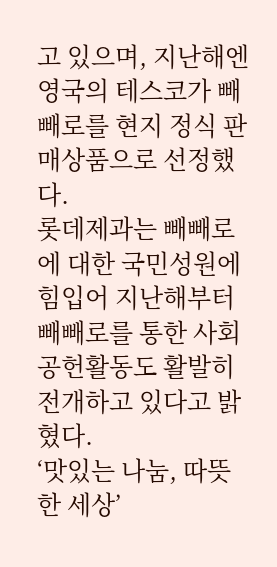고 있으며, 지난해엔 영국의 테스코가 빼빼로를 현지 정식 판매상품으로 선정했다.
롯데제과는 빼빼로에 대한 국민성원에 힘입어 지난해부터 빼빼로를 통한 사회공헌활동도 활발히 전개하고 있다고 밝혔다.
‘맛있는 나눔, 따뜻한 세상’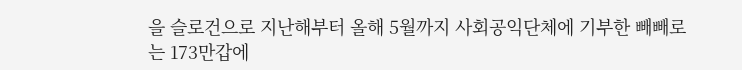을 슬로건으로 지난해부터 올해 5월까지 사회공익단체에 기부한 빼빼로는 173만갑에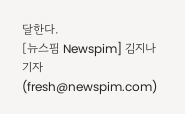달한다.
[뉴스핌 Newspim] 김지나 기자 (fresh@newspim.com)